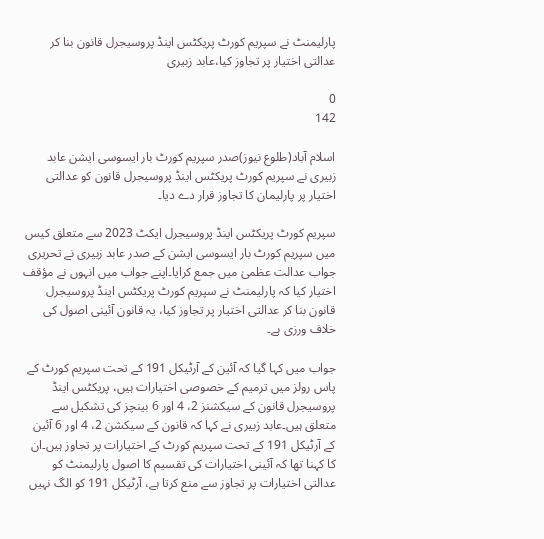پارلیمنٹ نے سپریم کورٹ پریکٹس اینڈ پروسیجرل قانون بنا کر عدالتی اختیار پر تجاوز کیا،عابد زبیری

0
142

اسلام آباد(طلوع نیوز)صدر سپریم کورٹ بار ایسوسی ایشن عابد زبیری نے سپریم کورٹ پریکٹس اینڈ پروسیجرل قانون کو عدالتی اختیار پر پارلیمان کا تجاوز قرار دے دیا۔

سپریم کورٹ پریکٹس اینڈ پروسیجرل ایکٹ 2023 سے متعلق کیس میں سپریم کورٹ بار ایسوسی ایشن کے صدر عابد زبیری نے تحریری جواب عدالت عظمیٰ میں جمع کرایا۔اپنے جواب میں انہوں نے مؤقف اختیار کیا کہ پارلیمنٹ نے سپریم کورٹ پریکٹس اینڈ پروسیجرل قانون بنا کر عدالتی اختیار پر تجاوز کیا، یہ قانون آئینی اصول کی خلاف ورزی ہے۔

جواب میں کہا گیا کہ آئین کے آرٹیکل 191 کے تحت سپریم کورٹ کے پاس رولز میں ترمیم کے خصوصی اختیارات ہیں، پریکٹس اینڈ پروسیجرل قانون کے سیکشنز 2، 4 اور 6 بینچز کی تشکیل سے متعلق ہیں۔عابد زبیری نے کہا کہ قانون کے سیکشن 2، 4 اور 6 آئین کے آرٹیکل 191 کے تحت سپریم کورٹ کے اختیارات پر تجاوز ہیں۔ان کا کہنا تھا کہ آئینی اختیارات کی تقسیم کا اصول پارلیمنٹ کو عدالتی اختیارات پر تجاوز سے منع کرتا ہے، آرٹیکل 191 کو الگ نہیں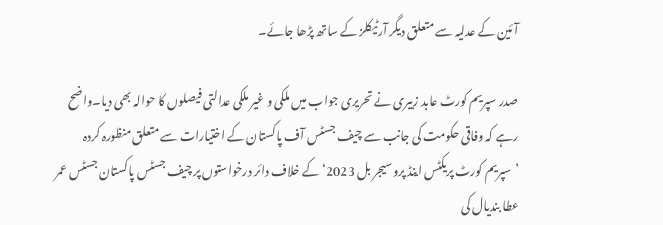آئین کے عدلیہ سے متعلق دیگر آرٹیکلز کے ساتھ پڑھا جائے۔

صدر سپریم کورٹ عابد زبیری نے تحریری جواب میں ملکی و غیر ملکی عدالتی فیصلوں کا حوالہ بھی دیا۔واضح رہے کہ وفاقی حکومت کی جانب سے چیف جسٹس آف پاکستان کے اختیارات سے متعلق منظورہ کردہ ’سپریم کورٹ پریکٹس اینڈ پروسیجر بل 2023‘ کے خلاف دائر درخواستوں پر چیف جسٹس پاکستان جسٹس عمر عطا بندیال کی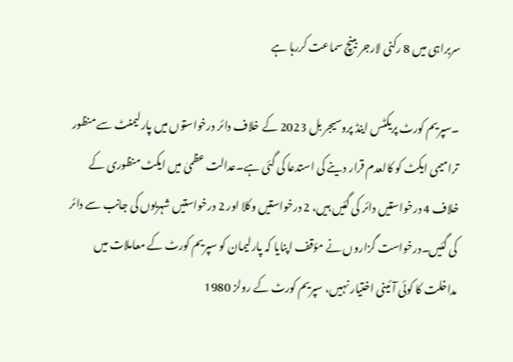سربراہی میں 8 رکنی لارجر بینچ سماعت کررہا ہے

۔سپریم کورٹ پریکٹس اینڈ پروسیجر بل 2023 کے خلاف دائر درخواستوں میں پارلیمنٹ سے منظور ترامیمی ایکٹ کو کالعدم قرار دینے کی استدعا کی گئی ہے۔عدالت عظمیٰ میں ایکٹ منظوری کے خلاف 4 درخواستیں دائر کی گئیں ہیں، 2 درخواستیں وکلا اور 2 درخواستیں شہریوں کی جانب سے دائر کی گئیں۔درخواست گزاروں نے مؤقف اپنایا کہ پارلیمان کو سپریم کورٹ کے معاملات میں مداخلت کا کوئی آئینی اختیار نہیں، سپریم کورٹ کے رولز 1980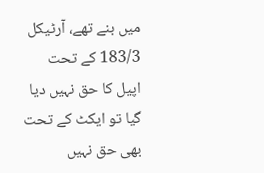میں بنے تھے، آرٹیکل 183/3 کے تحت اپیل کا حق نہیں دیا گیا تو ایکٹ کے تحت بھی حق نہیں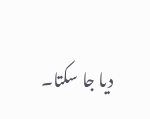دیا جا سکتا۔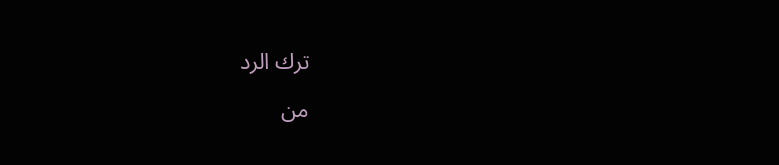ترك الرد

من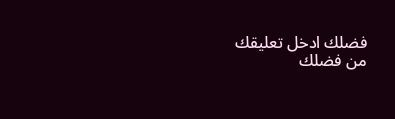فضلك ادخل تعليقك
من فضلك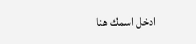ادخل اسمك هنا